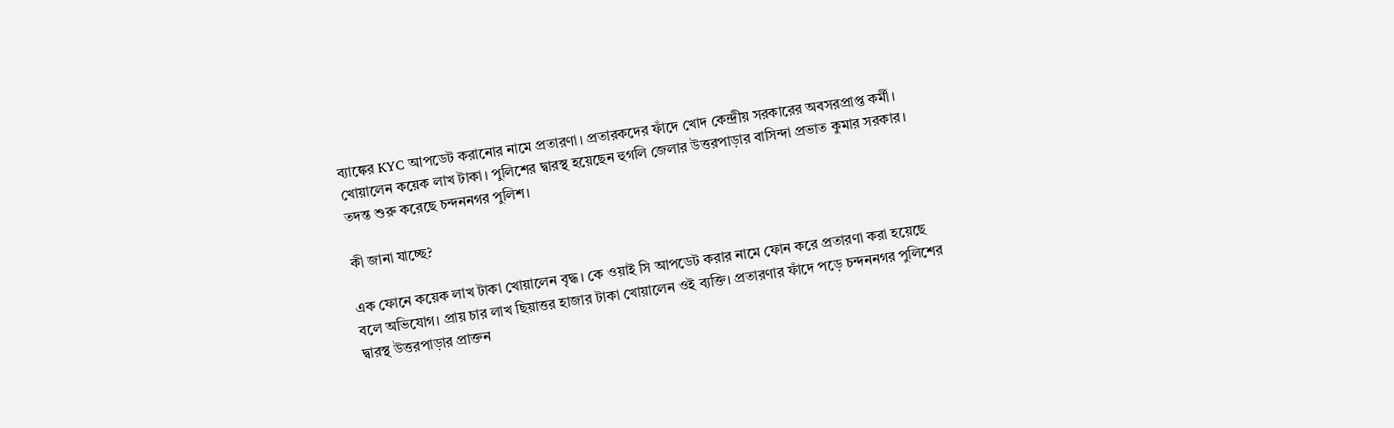ব্যাঙ্কের KYC আপডেট করানোর নামে প্রতারণা। প্রতারকদের ফাঁদে খোদ কেন্দ্রীয় সরকারের অবসরপ্রাপ্ত কর্মী। খোয়ালেন কয়েক লাখ টাকা। পুলিশের দ্বারস্থ হয়েছেন হুগলি জেলার উত্তরপাড়ার বাসিন্দা প্রভাত কুমার সরকার। তদন্ত শুরু করেছে চন্দননগর পুলিশ।

কী জানা যাচ্ছে?

এক ফোনে কয়েক লাখ টাকা খোয়ালেন বৃদ্ধ। কে ওয়াই সি আপডেট করার নামে ফোন করে প্রতারণা করা হয়েছে বলে অভিযোগ। প্রায় চার লাখ ছিয়াত্তর হাজার টাকা খোয়ালেন ওই ব্যক্তি। প্রতারণার ফাঁদে পড়ে চন্দননগর পুলিশের দ্বারস্থ উত্তরপাড়ার প্রাক্তন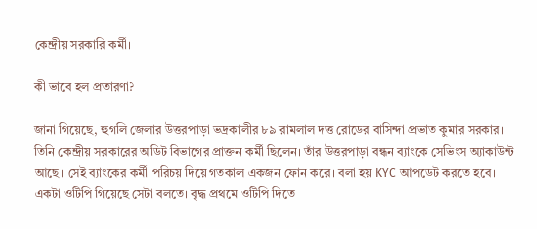কেন্দ্রীয় সরকারি কর্মী।

কী ভাবে হল প্রতারণা?

জানা গিয়েছে, হুগলি জেলার উত্তরপাড়া ভদ্রকালীর ৮৯ রামলাল দত্ত রোডের বাসিন্দা প্রভাত কুমার সরকার। তিনি কেন্দ্রীয় সরকারের অডিট বিভাগের প্রাক্তন কর্মী ছিলেন। তাঁর উত্তরপাড়া বন্ধন ব্যাংকে সেভিংস অ্যাকাউন্ট আছে। সেই ব্যাংকের কর্মী পরিচয় দিয়ে গতকাল একজন ফোন করে। বলা হয় KYC আপডেট করতে হবে। একটা ওটিপি গিয়েছে সেটা বলতে। বৃদ্ধ প্রথমে ওটিপি দিতে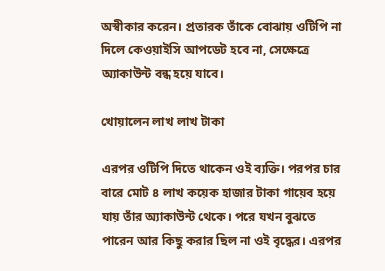অস্বীকার করেন। প্রতারক তাঁকে বোঝায় ওটিপি না দিলে কেওয়াইসি আপডেট হবে না, সেক্ষেত্রে অ্যাকাউন্ট বন্ধ হয়ে যাবে।

খোয়ালেন লাখ লাখ টাকা

এরপর ওটিপি দিতে থাকেন ওই ব্যক্তি। পরপর চার বারে মোট ৪ লাখ কয়েক হাজার টাকা গায়েব হয়ে যায় তাঁর অ্যাকাউন্ট থেকে। পরে যখন বুঝতে পারেন আর কিছু করার ছিল না ওই বৃদ্ধের। এরপর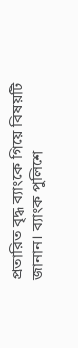প্রতারিত বৃদ্ধ ব্যাংকে গিয়ে বিষয়টি জানান। ব্যাংক পুলিশে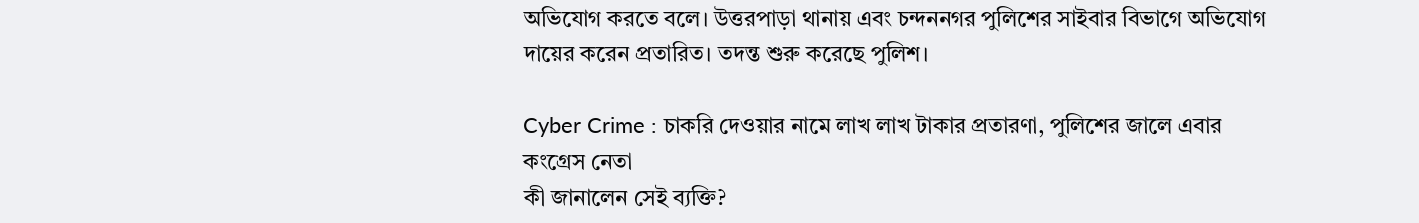অভিযোগ করতে বলে। উত্তরপাড়া থানায় এবং চন্দননগর পুলিশের সাইবার বিভাগে অভিযোগ দায়ের করেন প্রতারিত। তদন্ত শুরু করেছে পুলিশ।

Cyber Crime : চাকরি দেওয়ার নামে লাখ লাখ টাকার প্রতারণা, পুলিশের জালে এবার কংগ্রেস নেতা
কী জানালেন সেই ব্যক্তি?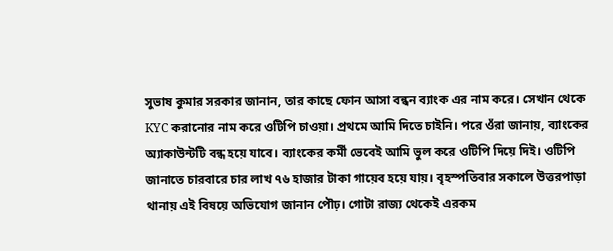সুভাষ কুমার সরকার জানান, তার কাছে ফোন আসা বন্ধন ব্যাংক এর নাম করে। সেখান থেকে KYC করানোর নাম করে ওটিপি চাওয়া। প্রথমে আমি দিতে চাইনি। পরে ওঁরা জানায়, ব্যাংকের অ্যাকাউন্টটি বন্ধ হয়ে যাবে। ব্যাংকের কর্মী ভেবেই আমি ভুল করে ওটিপি দিয়ে দিই। ওটিপি জানাতে চারবারে চার লাখ ৭৬ হাজার টাকা গায়েব হয়ে যায়। বৃহস্পতিবার সকালে উত্তরপাড়া থানায় এই বিষয়ে অভিযোগ জানান পৌঢ়। গোটা রাজ্য থেকেই এরকম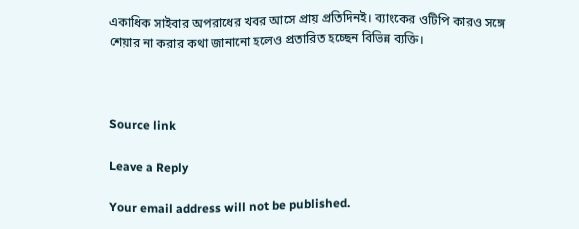একাধিক সাইবার অপরাধের খবর আসে প্রায় প্রতিদিনই। ব্যাংকের ওটিপি কারও সঙ্গে শেয়ার না করার কথা জানানো হলেও প্রতারিত হচ্ছেন বিভিন্ন ব্যক্তি।



Source link

Leave a Reply

Your email address will not be published.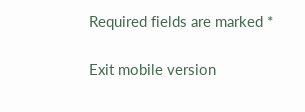Required fields are marked *

Exit mobile version